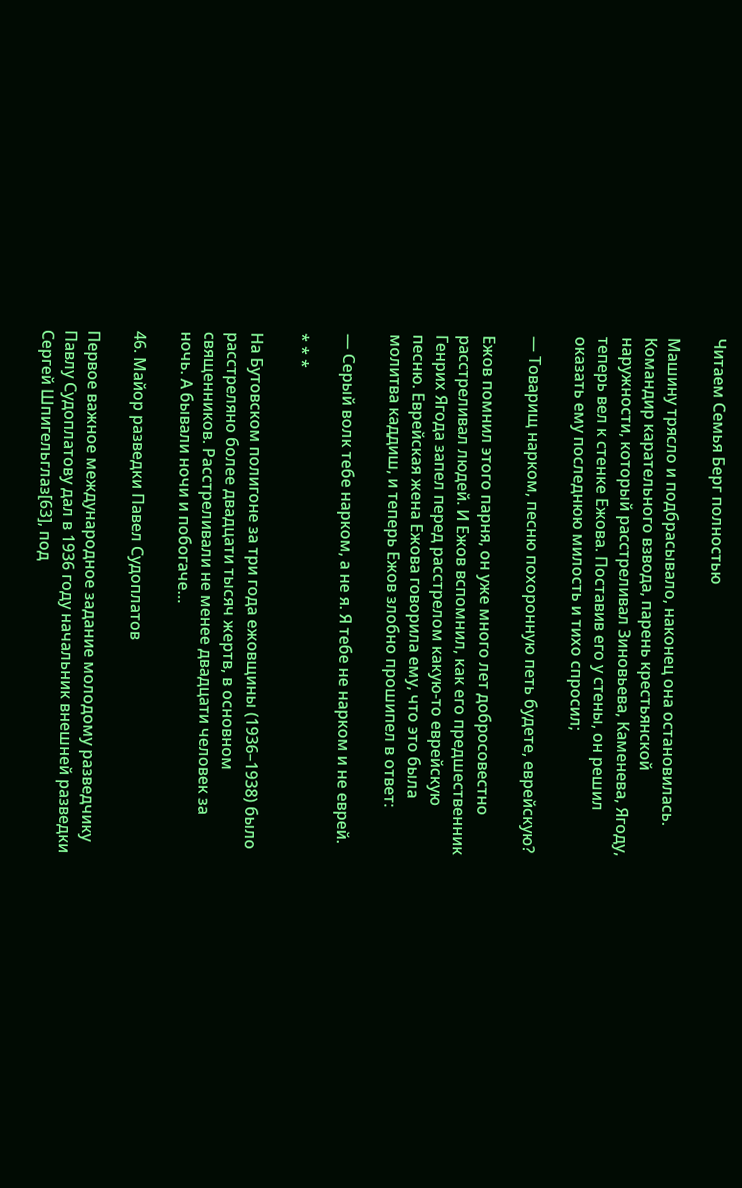Читаем Семья Берг полностью

Машину трясло и подбрасывало, наконец она остановилась. Командир карательного взвода, парень крестьянской наружности, который расстреливал Зиновьева, Каменева, Ягоду, теперь вел к стенке Ежова. Поставив его у стены, он решил оказать ему последнюю милость и тихо спросил;

— Товарищ нарком, песню похоронную петь будете, еврейскую?

Ежов помнил этого парня, он уже много лет добросовестно расстреливал людей. И Ежов вспомнил, как его предшественник Генрих Ягода запел перед расстрелом какую-то еврейскую песню. Еврейская жена Ежова говорила ему, что это была молитва каддиш, и теперь Ежов злобно прошипел в ответ:

— Серый волк тебе нарком, а не я. Я тебе не нарком и не еврей.

* * *

На Бутовском полигоне за три года ежовщины (1936–1938) было расстреляно более двадцати тысяч жертв, в основном священников. Расстреливали не менее двадцати человек за ночь. А бывали ночи и побогаче…

46. Майор разведки Павел Судоплатов

Первое важное международное задание молодому разведчику Павлу Судоплатову дал в 1936 году начальник внешней разведки Сергей Шпигельглаз[63], под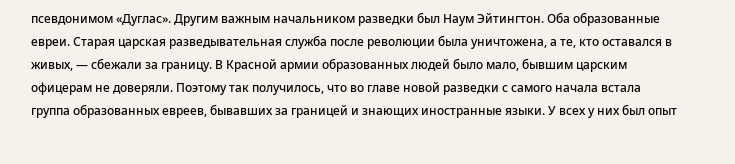псевдонимом «Дуглас». Другим важным начальником разведки был Наум Эйтингтон. Оба образованные евреи. Старая царская разведывательная служба после революции была уничтожена, а те, кто оставался в живых, — сбежали за границу. В Красной армии образованных людей было мало, бывшим царским офицерам не доверяли. Поэтому так получилось, что во главе новой разведки с самого начала встала группа образованных евреев, бывавших за границей и знающих иностранные языки. У всех у них был опыт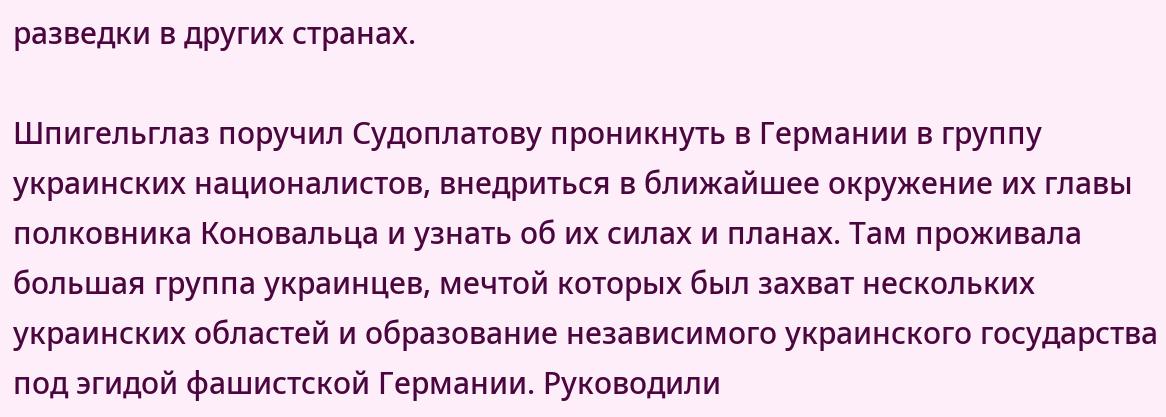разведки в других странах.

Шпигельглаз поручил Судоплатову проникнуть в Германии в группу украинских националистов, внедриться в ближайшее окружение их главы полковника Коновальца и узнать об их силах и планах. Там проживала большая группа украинцев, мечтой которых был захват нескольких украинских областей и образование независимого украинского государства под эгидой фашистской Германии. Руководили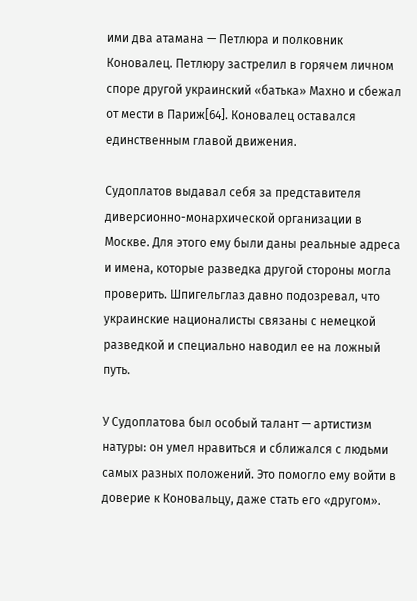ими два атамана — Петлюра и полковник Коновалец. Петлюру застрелил в горячем личном споре другой украинский «батька» Махно и сбежал от мести в Париж[64]. Коновалец оставался единственным главой движения.

Судоплатов выдавал себя за представителя диверсионно-монархической организации в Москве. Для этого ему были даны реальные адреса и имена, которые разведка другой стороны могла проверить. Шпигельглаз давно подозревал, что украинские националисты связаны с немецкой разведкой и специально наводил ее на ложный путь.

У Судоплатова был особый талант — артистизм натуры: он умел нравиться и сближался с людьми самых разных положений. Это помогло ему войти в доверие к Коновальцу, даже стать его «другом».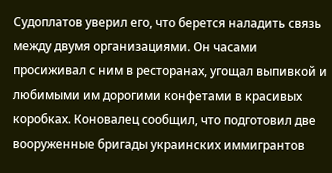Судоплатов уверил его, что берется наладить связь между двумя организациями. Он часами просиживал с ним в ресторанах, угощал выпивкой и любимыми им дорогими конфетами в красивых коробках. Коновалец сообщил, что подготовил две вооруженные бригады украинских иммигрантов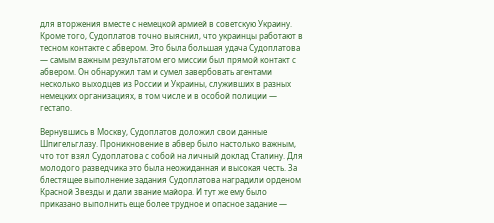для вторжения вместе с немецкой армией в советскую Украину. Кроме того, Судоплатов точно выяснил, что украинцы работают в тесном контакте с абвером. Это была большая удача Судоплатова — самым важным результатом его миссии был прямой контакт с абвером. Он обнаружил там и сумел завербовать агентами несколько выходцев из России и Украины, служивших в разных немецких организациях, в том числе и в особой полиции — гестапо.

Вернувшись в Москву, Судоплатов доложил свои данные Шпигельглазу. Проникновение в абвер было настолько важным, что тот взял Судоплатова с собой на личный доклад Сталину. Для молодого разведчика это была неожиданная и высокая честь. За блестящее выполнение задания Судоплатова наградили орденом Красной Звезды и дали звание майора. И тут же ему было приказано выполнить еще более трудное и опасное задание —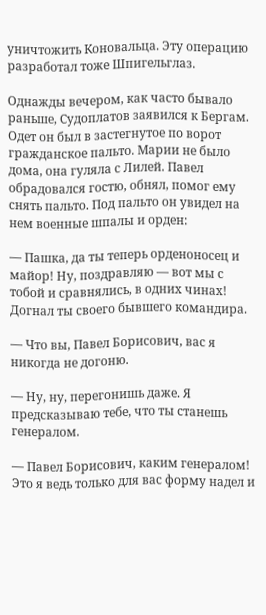уничтожить Коновальца. Эту операцию разработал тоже Шпигельглаз.

Однажды вечером, как часто бывало раньше, Судоплатов заявился к Бергам. Одет он был в застегнутое по ворот гражданское пальто. Марии не было дома, она гуляла с Лилей. Павел обрадовался гостю, обнял, помог ему снять пальто. Под пальто он увидел на нем военные шпалы и орден:

— Пашка, да ты теперь орденоносец и майор! Ну, поздравляю — вот мы с тобой и сравнялись, в одних чинах! Догнал ты своего бывшего командира.

— Что вы, Павел Борисович, вас я никогда не догоню.

— Ну, ну, перегонишь даже. Я предсказываю тебе, что ты станешь генералом.

— Павел Борисович, каким генералом! Это я ведь только для вас форму надел и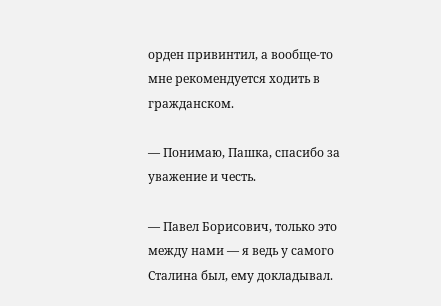орден привинтил, а вообще-то мне рекомендуется ходить в гражданском.

— Понимаю, Пашка, спасибо за уважение и честь.

— Павел Борисович, только это между нами — я ведь у самого Сталина был, ему докладывал.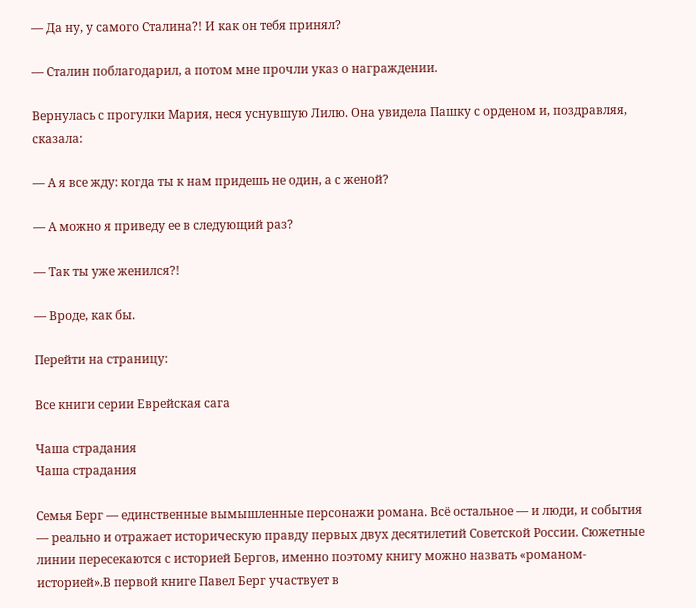— Да ну, у самого Сталина?! И как он тебя принял?

— Сталин поблагодарил, а потом мне прочли указ о награждении.

Вернулась с прогулки Мария, неся уснувшую Лилю. Она увидела Пашку с орденом и, поздравляя, сказала:

— А я все жду: когда ты к нам придешь не один, а с женой?

— А можно я приведу ее в следующий раз?

— Так ты уже женился?!

— Вроде, как бы.

Перейти на страницу:

Все книги серии Еврейская сага

Чаша страдания
Чаша страдания

Семья Берг — единственные вымышленные персонажи романа. Всё остальное — и люди, и события — реально и отражает историческую правду первых двух десятилетий Советской России. Сюжетные линии пересекаются с историей Бергов, именно поэтому книгу можно назвать «романом-историей».В первой книге Павел Берг участвует в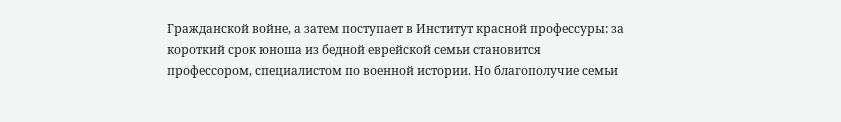Гражданской войне, а затем поступает в Институт красной профессуры: за короткий срок юноша из бедной еврейской семьи становится профессором, специалистом по военной истории. Но благополучие семьи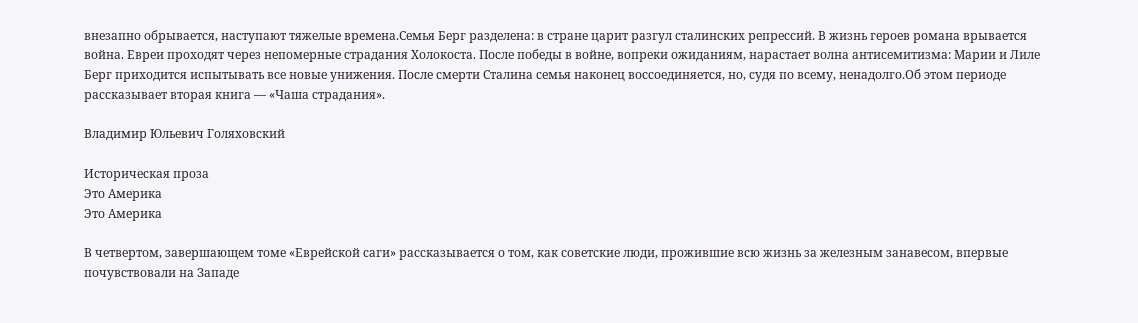внезапно обрывается, наступают тяжелые времена.Семья Берг разделена: в стране царит разгул сталинских репрессий. В жизнь героев романа врывается война. Евреи проходят через непомерные страдания Холокоста. После победы в войне, вопреки ожиданиям, нарастает волна антисемитизма: Марии и Лиле Берг приходится испытывать все новые унижения. После смерти Сталина семья наконец воссоединяется, но, судя по всему, ненадолго.Об этом периоде рассказывает вторая книга — «Чаша страдания».

Владимир Юльевич Голяховский

Историческая проза
Это Америка
Это Америка

В четвертом, завершающем томе «Еврейской саги» рассказывается о том, как советские люди, прожившие всю жизнь за железным занавесом, впервые почувствовали на Западе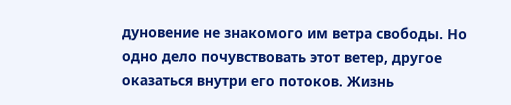дуновение не знакомого им ветра свободы. Но одно дело почувствовать этот ветер, другое оказаться внутри его потоков. Жизнь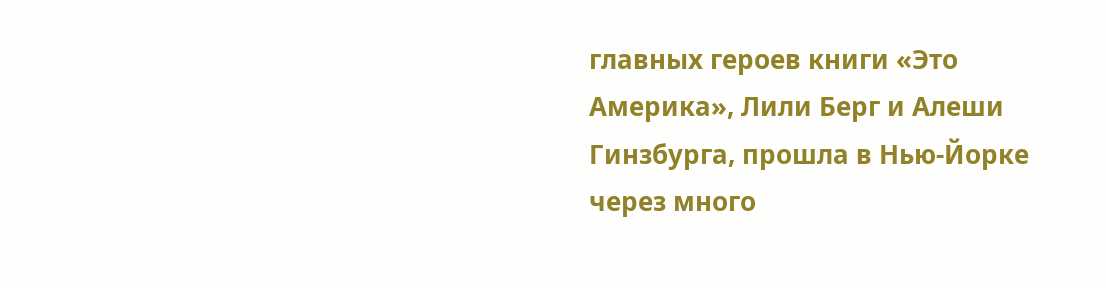главных героев книги «Это Америка», Лили Берг и Алеши Гинзбурга, прошла в Нью-Йорке через много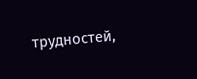трудностей,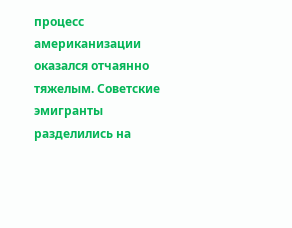процесс американизации оказался отчаянно тяжелым. Советские эмигранты разделились на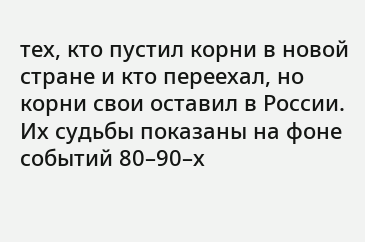тех, кто пустил корни в новой стране и кто переехал, но корни свои оставил в России. Их судьбы показаны на фоне событий 80–90–х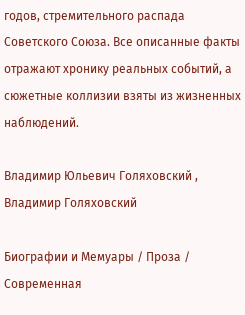годов, стремительного распада Советского Союза. Все описанные факты отражают хронику реальных событий, а сюжетные коллизии взяты из жизненных наблюдений.

Владимир Юльевич Голяховский , Владимир Голяховский

Биографии и Мемуары / Проза / Современная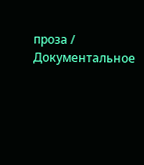проза / Документальное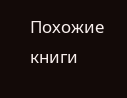Похожие книги